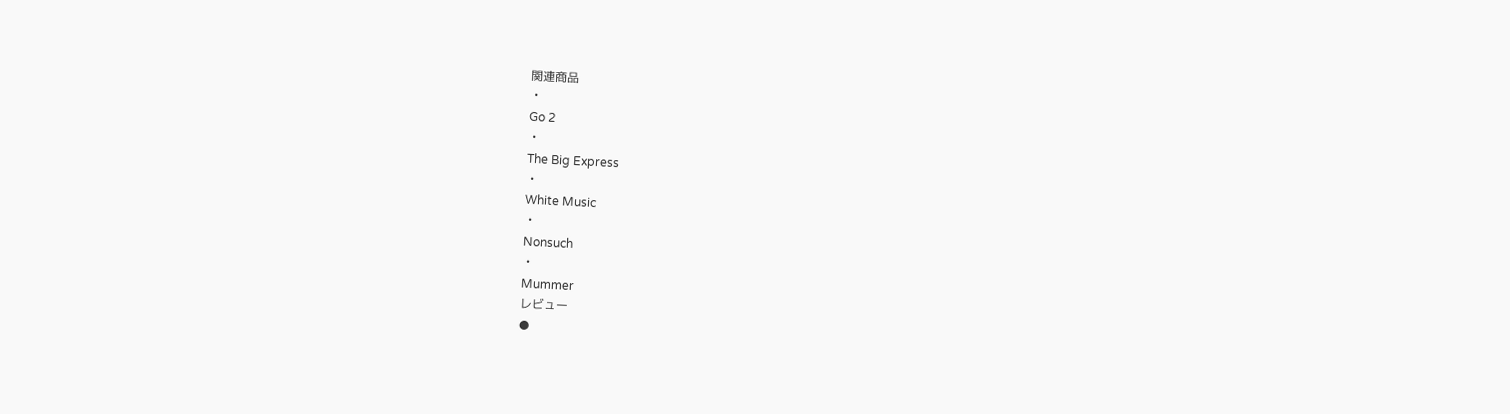関連商品
・
Go 2
・
The Big Express
・
White Music
・
Nonsuch
・
Mummer
レビュー
●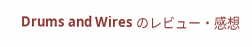Drums and Wires のレビュー・感想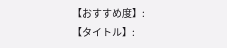【おすすめ度】:
【タイトル】: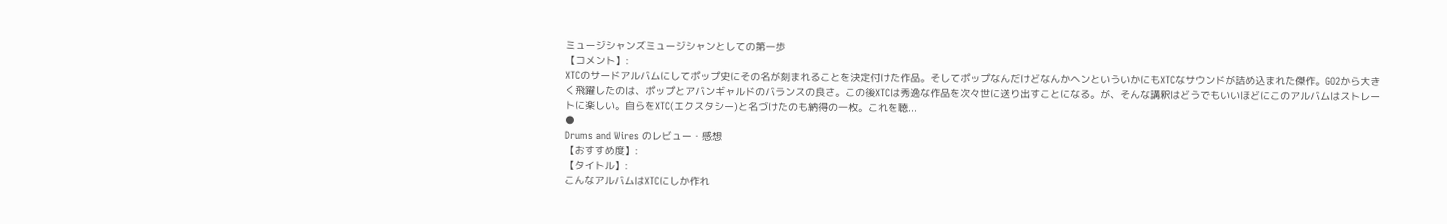ミュージシャンズミュージシャンとしての第一歩
【コメント】:
XTCのサードアルバムにしてポップ史にその名が刻まれることを決定付けた作品。そしてポップなんだけどなんかヘンといういかにもXTCなサウンドが詰め込まれた傑作。GO2から大きく飛躍したのは、ポップとアバンギャルドのバランスの良さ。この後XTCは秀逸な作品を次々世に送り出すことになる。が、そんな講釈はどうでもいいほどにこのアルバムはストレートに楽しい。自らをXTC(エクスタシー)と名づけたのも納得の一枚。これを聴...
●
Drums and Wires のレビュー・感想
【おすすめ度】:
【タイトル】:
こんなアルバムはXTCにしか作れ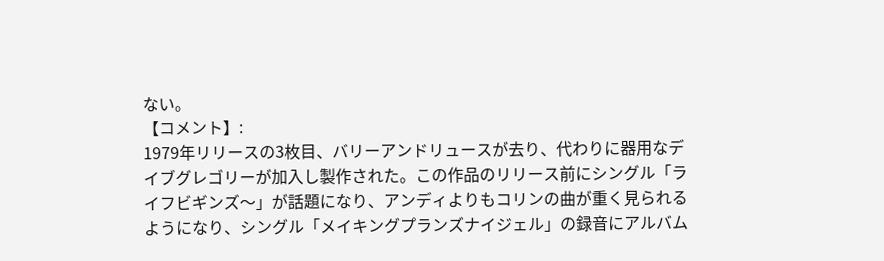ない。
【コメント】:
1979年リリースの3枚目、バリーアンドリュースが去り、代わりに器用なデイブグレゴリーが加入し製作された。この作品のリリース前にシングル「ライフビギンズ〜」が話題になり、アンディよりもコリンの曲が重く見られるようになり、シングル「メイキングプランズナイジェル」の録音にアルバム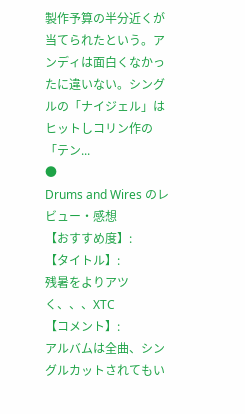製作予算の半分近くが当てられたという。アンディは面白くなかったに違いない。シングルの「ナイジェル」はヒットしコリン作の「テン...
●
Drums and Wires のレビュー・感想
【おすすめ度】:
【タイトル】:
残暑をよりアツく、、、XTC
【コメント】:
アルバムは全曲、シングルカットされてもい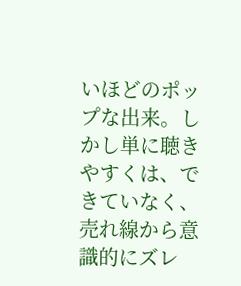いほどのポップな出来。しかし単に聴きやすくは、できていなく、売れ線から意識的にズレ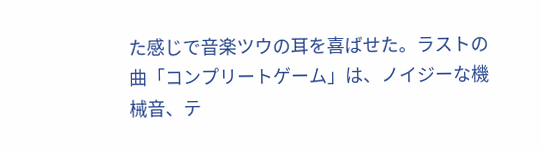た感じで音楽ツウの耳を喜ばせた。ラストの曲「コンプリートゲーム」は、ノイジーな機械音、テ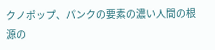クノポップ、パンクの要素の濃い人間の根源の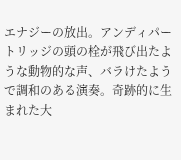エナジーの放出。アンディパートリッジの頭の栓が飛び出たような動物的な声、バラけたようで調和のある演奏。奇跡的に生まれた大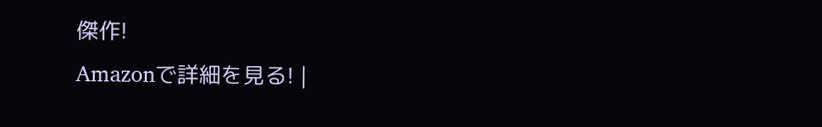傑作!
Amazonで詳細を見る! |